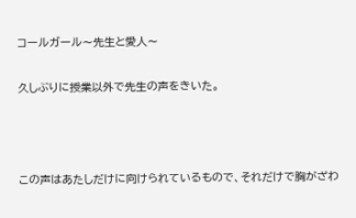コールガール〜先生と愛人〜

久しぶりに授業以外で先生の声をきいた。



この声はあたしだけに向けられているもので、それだけで胸がざわ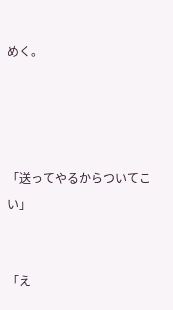めく。




「送ってやるからついてこい」


「え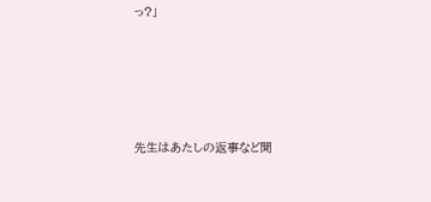っ?」





先生はあたしの返事など聞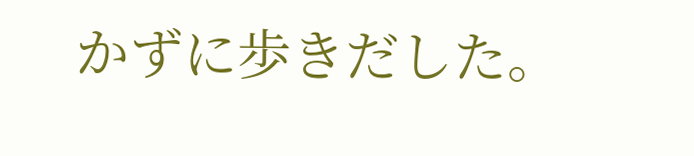かずに歩きだした。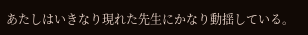あたしはいきなり現れた先生にかなり動揺している。